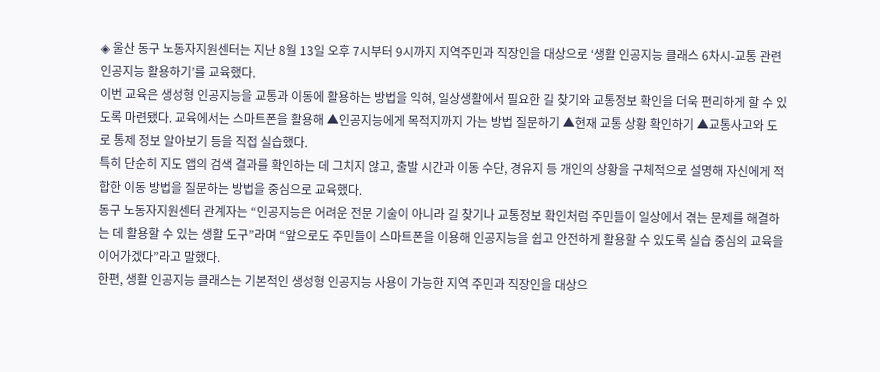◈ 울산 동구 노동자지원센터는 지난 8월 13일 오후 7시부터 9시까지 지역주민과 직장인을 대상으로 ‘생활 인공지능 클래스 6차시-교통 관련 인공지능 활용하기’를 교육했다.
이번 교육은 생성형 인공지능을 교통과 이동에 활용하는 방법을 익혀, 일상생활에서 필요한 길 찾기와 교통정보 확인을 더욱 편리하게 할 수 있도록 마련됐다. 교육에서는 스마트폰을 활용해 ▲인공지능에게 목적지까지 가는 방법 질문하기 ▲현재 교통 상황 확인하기 ▲교통사고와 도로 통제 정보 알아보기 등을 직접 실습했다.
특히 단순히 지도 앱의 검색 결과를 확인하는 데 그치지 않고, 출발 시간과 이동 수단, 경유지 등 개인의 상황을 구체적으로 설명해 자신에게 적합한 이동 방법을 질문하는 방법을 중심으로 교육했다.
동구 노동자지원센터 관계자는 “인공지능은 어려운 전문 기술이 아니라 길 찾기나 교통정보 확인처럼 주민들이 일상에서 겪는 문제를 해결하는 데 활용할 수 있는 생활 도구”라며 “앞으로도 주민들이 스마트폰을 이용해 인공지능을 쉽고 안전하게 활용할 수 있도록 실습 중심의 교육을 이어가겠다”라고 말했다.
한편, 생활 인공지능 클래스는 기본적인 생성형 인공지능 사용이 가능한 지역 주민과 직장인을 대상으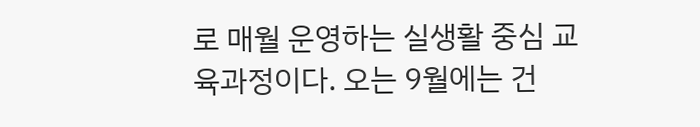로 매월 운영하는 실생활 중심 교육과정이다. 오는 9월에는 건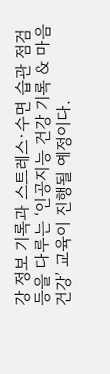강 정보 기록과 스트레스·수면 습관 점검 등을 다루는 ‘인공지능 건강 기록 & 마음 건강’ 교육이 진행될 예정이다.